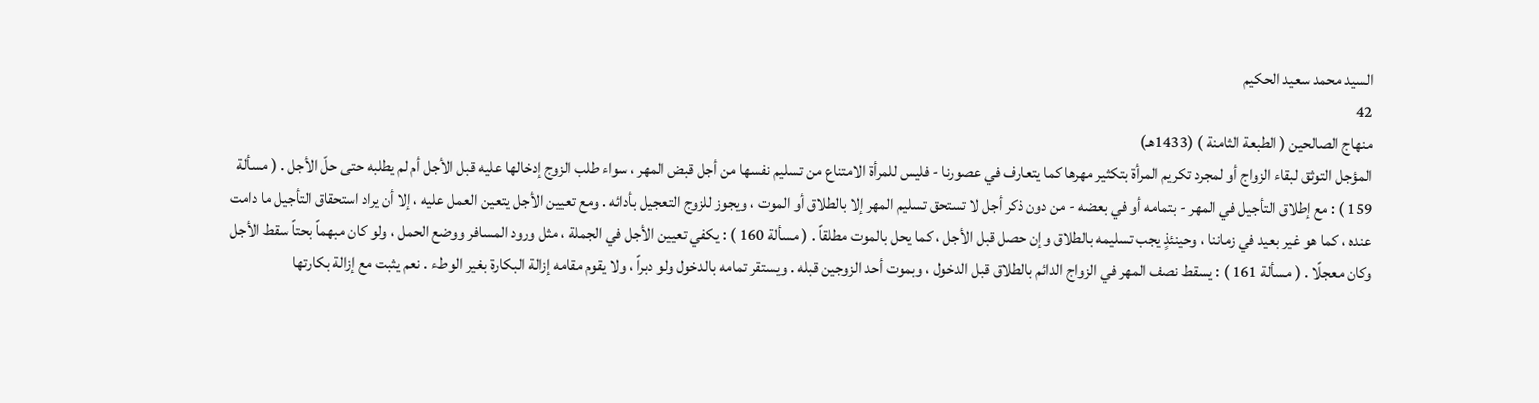السيد محمد سعيد الحكيم
42
منهاج الصالحين ( الطبعة الثامنة ) (1433هـ)
المؤجل التوثق لبقاء الزواج أو لمجرد تكريم المرأة بتكثير مهرها كما يتعارف في عصورنا - فليس للمرأة الامتناع من تسليم نفسها من أجل قبض المهر ، سواء طلب الزوج إدخالها عليه قبل الأجل أم لم يطلبه حتى حلّ الأجل . ( مسألة 159 ) : مع إطلاق التأجيل في المهر - بتمامه أو في بعضه - من دون ذكر أجل لا تستحق تسليم المهر إلا بالطلاق أو الموت ، ويجوز للزوج التعجيل بأدائه . ومع تعيين الأجل يتعين العمل عليه ، إلا أن يراد استحقاق التأجيل ما دامت عنده ، كما هو غير بعيد في زماننا ، وحينئذٍ يجب تسليمه بالطلاق وإن حصل قبل الأجل ، كما يحل بالموت مطلقاً . ( مسألة 160 ) : يكفي تعيين الأجل في الجملة ، مثل ورود المسافر ووضع الحمل ، ولو كان مبهماً بحتاً سقط الأجل وكان معجلًا . ( مسألة 161 ) : يسقط نصف المهر في الزواج الدائم بالطلاق قبل الدخول ، وبموت أحد الزوجين قبله . ويستقر تمامه بالدخول ولو دبراً ، ولا يقوم مقامه إزالة البكارة بغير الوطء . نعم يثبت مع إزالة بكارتها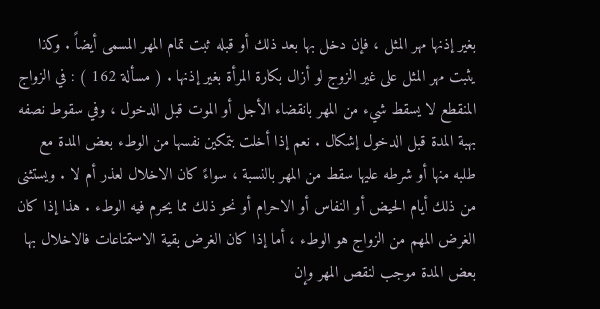بغير إذنها مهر المثل ، فإن دخل بها بعد ذلك أو قبله ثبت تمام المهر المسمى أيضاً . وكذا يثبت مهر المثل على غير الزوج لو أزال بكارة المرأة بغير إذنها . ( مسألة 162 ) : في الزواج المنقطع لا يسقط شيء من المهر بانقضاء الأجل أو الموت قبل الدخول ، وفي سقوط نصفه بهبة المدة قبل الدخول إشكال . نعم إذا أخلت بتمكين نفسها من الوطء بعض المدة مع طلبه منها أو شرطه عليها سقط من المهر بالنسبة ، سواءً كان الاخلال لعذر أم لا . ويستثنى من ذلك أيام الحيض أو النفاس أو الاحرام أو نحو ذلك مما يحرم فيه الوطء . هذا إذا كان الغرض المهم من الزواج هو الوطء ، أما إذا كان الغرض بقية الاستمتاعات فالاخلال بها بعض المدة موجب لنقص المهر وإن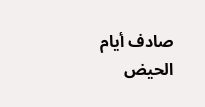صادف أيام الحيض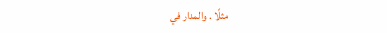مثلًا . والمدار في